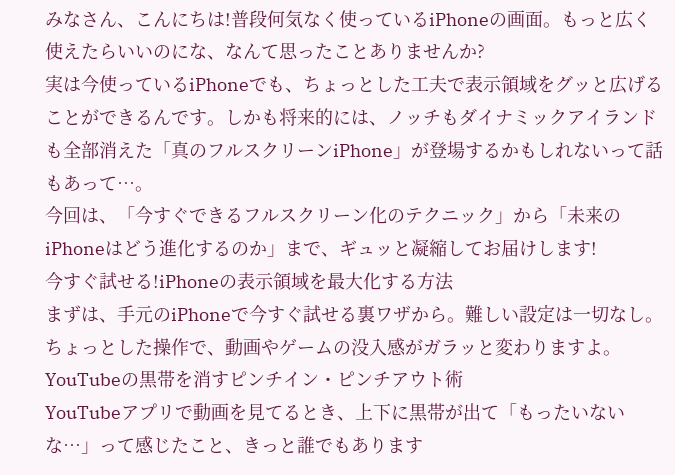みなさん、こんにちは!普段何気なく使っているiPhoneの画面。もっと広く使えたらいいのにな、なんて思ったことありませんか?
実は今使っているiPhoneでも、ちょっとした工夫で表示領域をグッと広げることができるんです。しかも将来的には、ノッチもダイナミックアイランドも全部消えた「真のフルスクリーンiPhone」が登場するかもしれないって話もあって…。
今回は、「今すぐできるフルスクリーン化のテクニック」から「未来のiPhoneはどう進化するのか」まで、ギュッと凝縮してお届けします!
今すぐ試せる!iPhoneの表示領域を最大化する方法
まずは、手元のiPhoneで今すぐ試せる裏ワザから。難しい設定は一切なし。ちょっとした操作で、動画やゲームの没入感がガラッと変わりますよ。
YouTubeの黒帯を消すピンチイン・ピンチアウト術
YouTubeアプリで動画を見てるとき、上下に黒帯が出て「もったいないな…」って感じたこと、きっと誰でもあります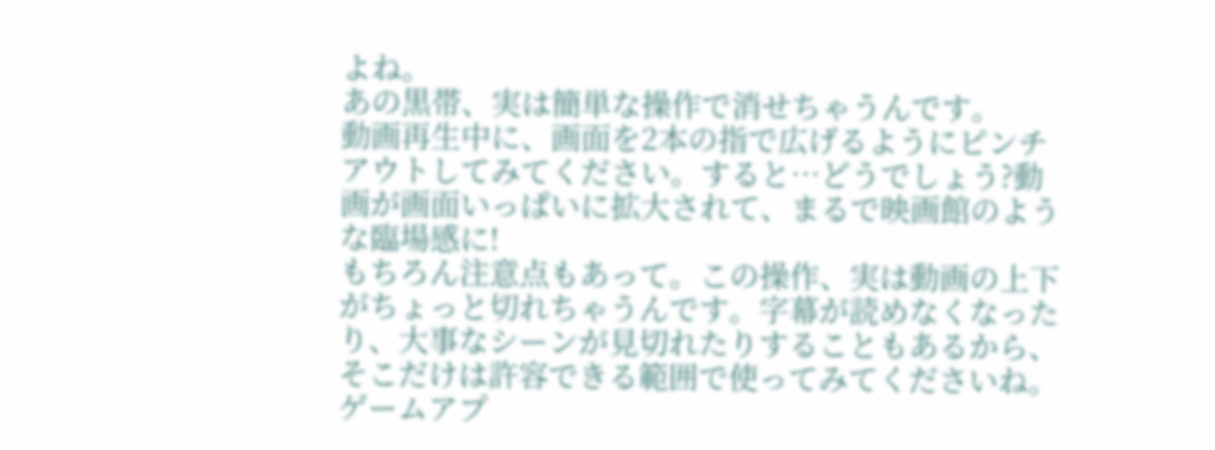よね。
あの黒帯、実は簡単な操作で消せちゃうんです。
動画再生中に、画面を2本の指で広げるようにピンチアウトしてみてください。すると…どうでしょう?動画が画面いっぱいに拡大されて、まるで映画館のような臨場感に!
もちろん注意点もあって。この操作、実は動画の上下がちょっと切れちゃうんです。字幕が読めなくなったり、大事なシーンが見切れたりすることもあるから、そこだけは許容できる範囲で使ってみてくださいね。
ゲームアプ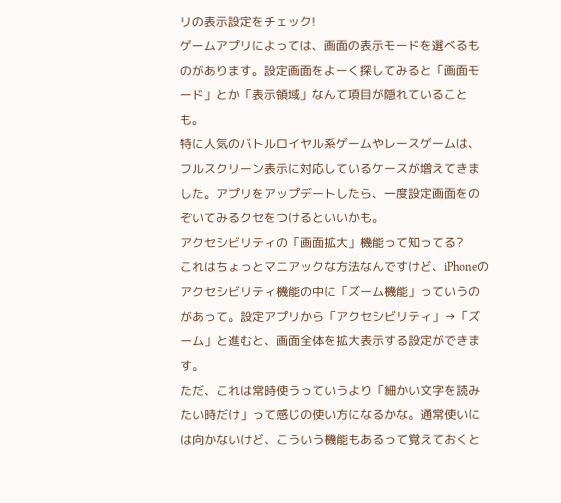リの表示設定をチェック!
ゲームアプリによっては、画面の表示モードを選べるものがあります。設定画面をよーく探してみると「画面モード」とか「表示領域」なんて項目が隠れていることも。
特に人気のバトルロイヤル系ゲームやレースゲームは、フルスクリーン表示に対応しているケースが増えてきました。アプリをアップデートしたら、一度設定画面をのぞいてみるクセをつけるといいかも。
アクセシビリティの「画面拡大」機能って知ってる?
これはちょっとマニアックな方法なんですけど、iPhoneのアクセシビリティ機能の中に「ズーム機能」っていうのがあって。設定アプリから「アクセシビリティ」→「ズーム」と進むと、画面全体を拡大表示する設定ができます。
ただ、これは常時使うっていうより「細かい文字を読みたい時だけ」って感じの使い方になるかな。通常使いには向かないけど、こういう機能もあるって覚えておくと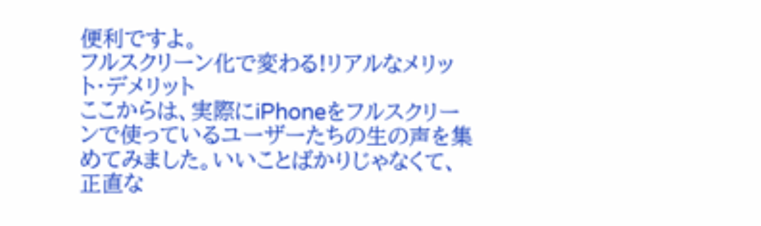便利ですよ。
フルスクリーン化で変わる!リアルなメリット・デメリット
ここからは、実際にiPhoneをフルスクリーンで使っているユーザーたちの生の声を集めてみました。いいことばかりじゃなくて、正直な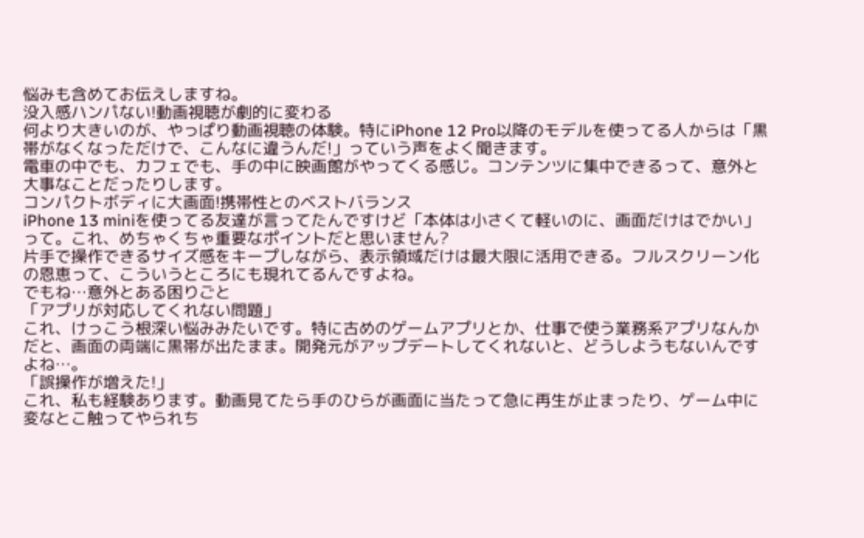悩みも含めてお伝えしますね。
没入感ハンパない!動画視聴が劇的に変わる
何より大きいのが、やっぱり動画視聴の体験。特にiPhone 12 Pro以降のモデルを使ってる人からは「黒帯がなくなっただけで、こんなに違うんだ!」っていう声をよく聞きます。
電車の中でも、カフェでも、手の中に映画館がやってくる感じ。コンテンツに集中できるって、意外と大事なことだったりします。
コンパクトボディに大画面!携帯性とのベストバランス
iPhone 13 miniを使ってる友達が言ってたんですけど「本体は小さくて軽いのに、画面だけはでかい」って。これ、めちゃくちゃ重要なポイントだと思いません?
片手で操作できるサイズ感をキープしながら、表示領域だけは最大限に活用できる。フルスクリーン化の恩恵って、こういうところにも現れてるんですよね。
でもね…意外とある困りごと
「アプリが対応してくれない問題」
これ、けっこう根深い悩みみたいです。特に古めのゲームアプリとか、仕事で使う業務系アプリなんかだと、画面の両端に黒帯が出たまま。開発元がアップデートしてくれないと、どうしようもないんですよね…。
「誤操作が増えた!」
これ、私も経験あります。動画見てたら手のひらが画面に当たって急に再生が止まったり、ゲーム中に変なとこ触ってやられち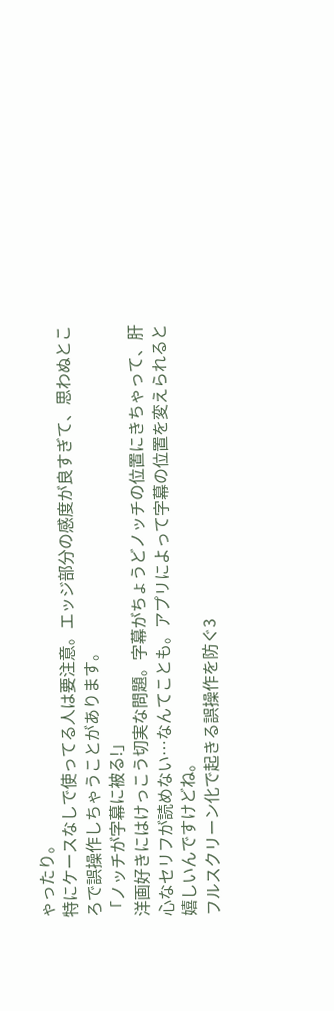ゃったり。
特にケースなしで使ってる人は要注意。エッジ部分の感度が良すぎて、思わぬところで誤操作しちゃうことがあります。
「ノッチが字幕に被る!」
洋画好きにはけっこう切実な問題。字幕がちょうどノッチの位置にきちゃって、肝心なセリフが読めない…なんてことも。アプリによって字幕の位置を変えられると嬉しいんですけどね。
フルスクリーン化で起きる誤操作を防ぐ3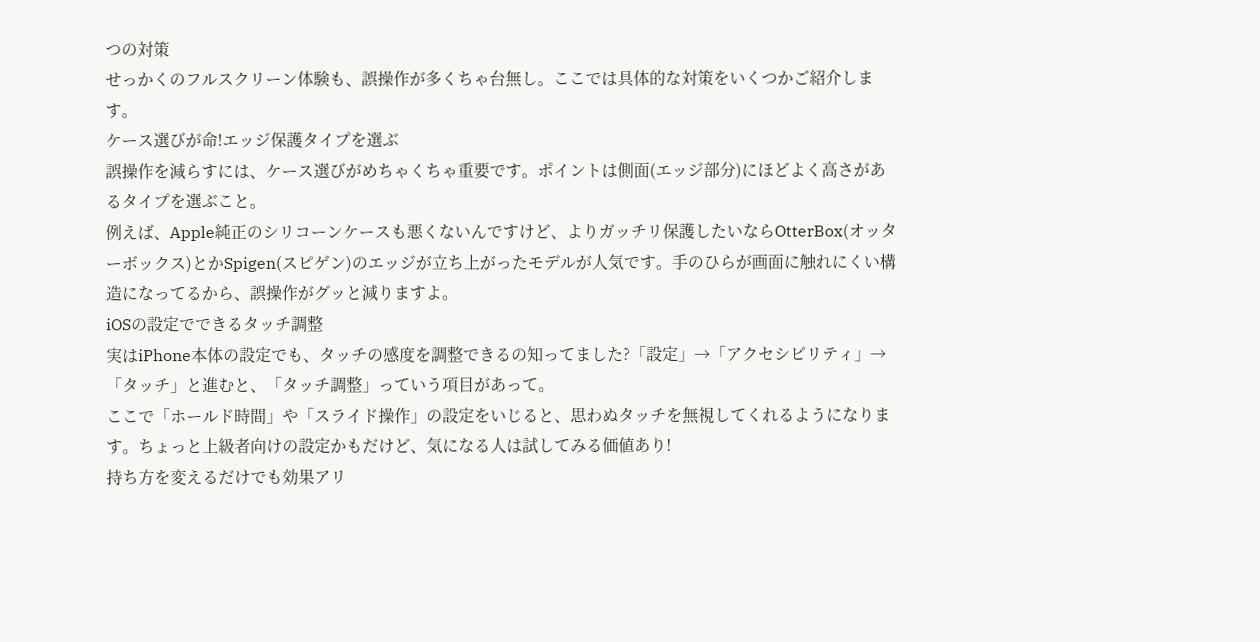つの対策
せっかくのフルスクリーン体験も、誤操作が多くちゃ台無し。ここでは具体的な対策をいくつかご紹介します。
ケース選びが命!エッジ保護タイプを選ぶ
誤操作を減らすには、ケース選びがめちゃくちゃ重要です。ポイントは側面(エッジ部分)にほどよく高さがあるタイプを選ぶこと。
例えば、Apple純正のシリコーンケースも悪くないんですけど、よりガッチリ保護したいならOtterBox(オッターボックス)とかSpigen(スピゲン)のエッジが立ち上がったモデルが人気です。手のひらが画面に触れにくい構造になってるから、誤操作がグッと減りますよ。
iOSの設定でできるタッチ調整
実はiPhone本体の設定でも、タッチの感度を調整できるの知ってました?「設定」→「アクセシビリティ」→「タッチ」と進むと、「タッチ調整」っていう項目があって。
ここで「ホールド時間」や「スライド操作」の設定をいじると、思わぬタッチを無視してくれるようになります。ちょっと上級者向けの設定かもだけど、気になる人は試してみる価値あり!
持ち方を変えるだけでも効果アリ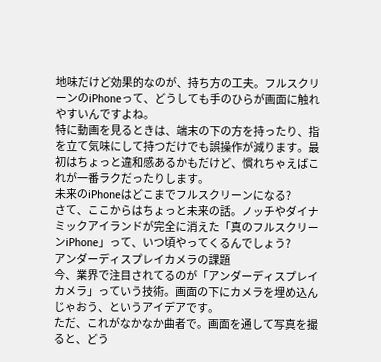地味だけど効果的なのが、持ち方の工夫。フルスクリーンのiPhoneって、どうしても手のひらが画面に触れやすいんですよね。
特に動画を見るときは、端末の下の方を持ったり、指を立て気味にして持つだけでも誤操作が減ります。最初はちょっと違和感あるかもだけど、慣れちゃえばこれが一番ラクだったりします。
未来のiPhoneはどこまでフルスクリーンになる?
さて、ここからはちょっと未来の話。ノッチやダイナミックアイランドが完全に消えた「真のフルスクリーンiPhone」って、いつ頃やってくるんでしょう?
アンダーディスプレイカメラの課題
今、業界で注目されてるのが「アンダーディスプレイカメラ」っていう技術。画面の下にカメラを埋め込んじゃおう、というアイデアです。
ただ、これがなかなか曲者で。画面を通して写真を撮ると、どう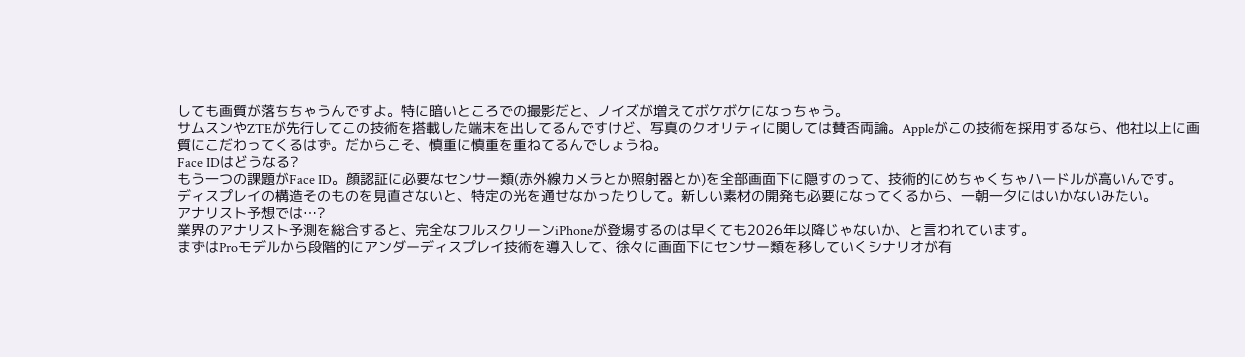しても画質が落ちちゃうんですよ。特に暗いところでの撮影だと、ノイズが増えてボケボケになっちゃう。
サムスンやZTEが先行してこの技術を搭載した端末を出してるんですけど、写真のクオリティに関しては賛否両論。Appleがこの技術を採用するなら、他社以上に画質にこだわってくるはず。だからこそ、慎重に慎重を重ねてるんでしょうね。
Face IDはどうなる?
もう一つの課題がFace ID。顔認証に必要なセンサー類(赤外線カメラとか照射器とか)を全部画面下に隠すのって、技術的にめちゃくちゃハードルが高いんです。
ディスプレイの構造そのものを見直さないと、特定の光を通せなかったりして。新しい素材の開発も必要になってくるから、一朝一夕にはいかないみたい。
アナリスト予想では…?
業界のアナリスト予測を総合すると、完全なフルスクリーンiPhoneが登場するのは早くても2026年以降じゃないか、と言われています。
まずはProモデルから段階的にアンダーディスプレイ技術を導入して、徐々に画面下にセンサー類を移していくシナリオが有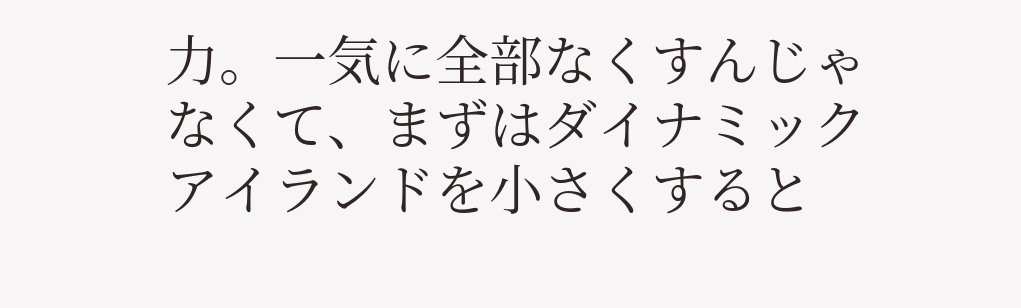力。一気に全部なくすんじゃなくて、まずはダイナミックアイランドを小さくすると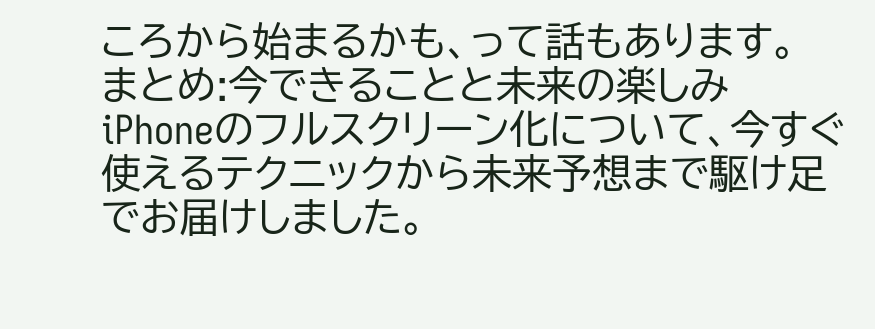ころから始まるかも、って話もあります。
まとめ:今できることと未来の楽しみ
iPhoneのフルスクリーン化について、今すぐ使えるテクニックから未来予想まで駆け足でお届けしました。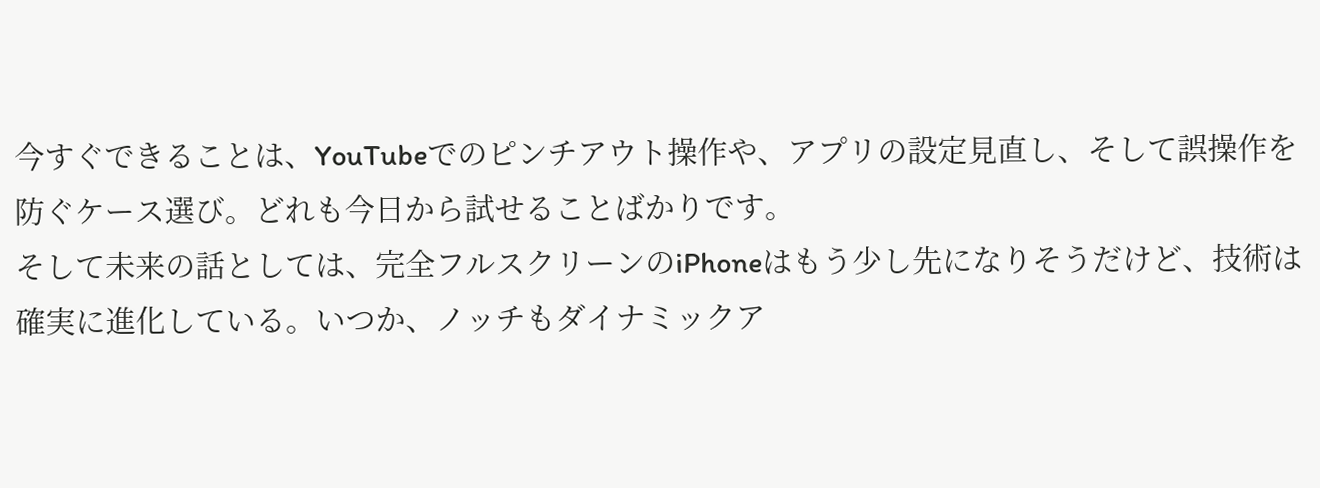今すぐできることは、YouTubeでのピンチアウト操作や、アプリの設定見直し、そして誤操作を防ぐケース選び。どれも今日から試せることばかりです。
そして未来の話としては、完全フルスクリーンのiPhoneはもう少し先になりそうだけど、技術は確実に進化している。いつか、ノッチもダイナミックア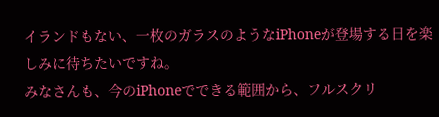イランドもない、一枚のガラスのようなiPhoneが登場する日を楽しみに待ちたいですね。
みなさんも、今のiPhoneでできる範囲から、フルスクリ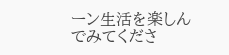ーン生活を楽しんでみてくださ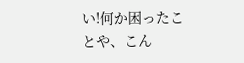い!何か困ったことや、こん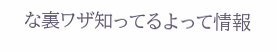な裏ワザ知ってるよって情報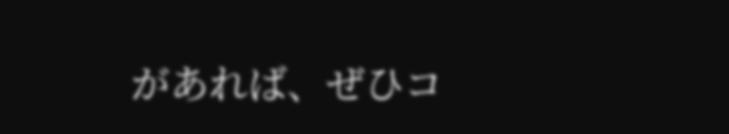があれば、ぜひコ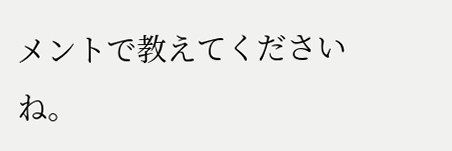メントで教えてくださいね。